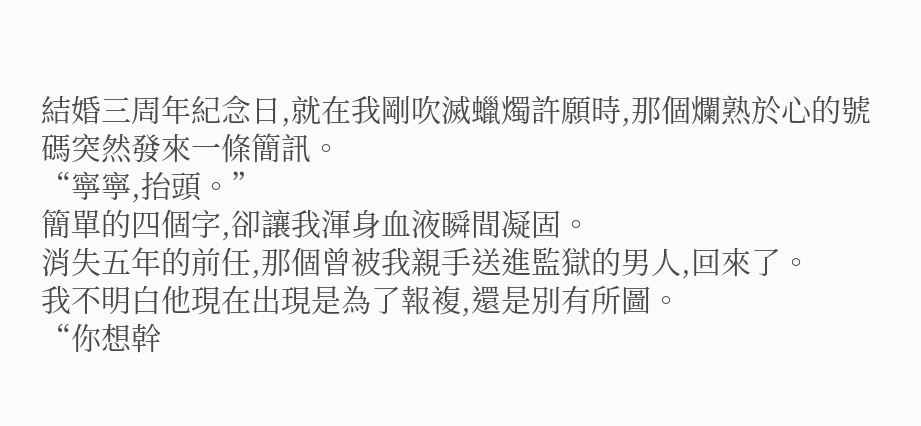結婚三周年紀念日,就在我剛吹滅蠟燭許願時,那個爛熟於心的號碼突然發來一條簡訊。
“寧寧,抬頭。”
簡單的四個字,卻讓我渾身血液瞬間凝固。
消失五年的前任,那個曾被我親手送進監獄的男人,回來了。
我不明白他現在出現是為了報複,還是別有所圖。
“你想幹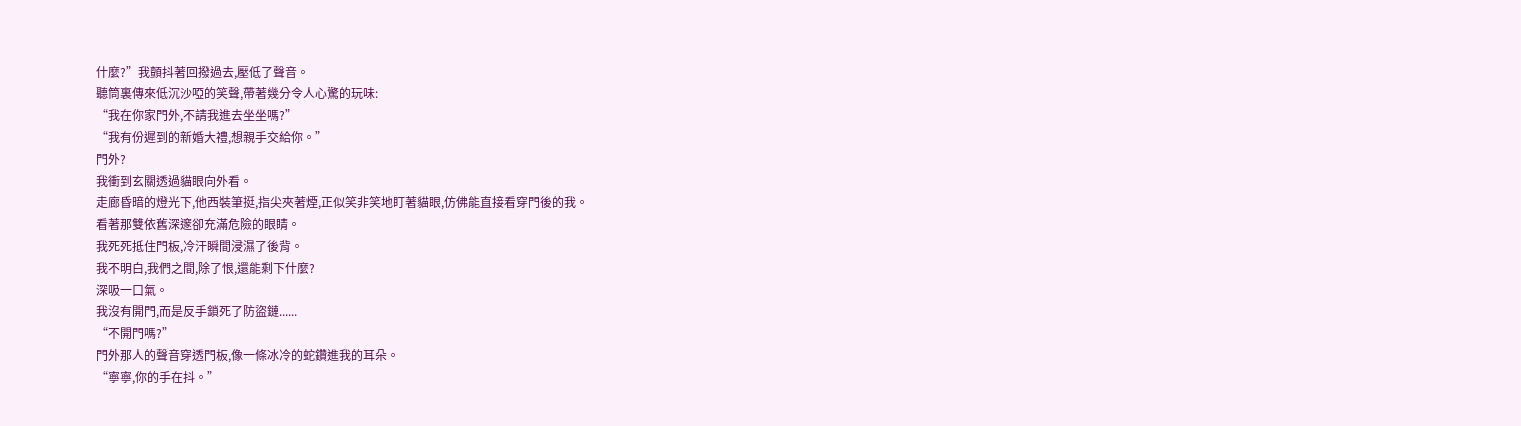什麼?”我顫抖著回撥過去,壓低了聲音。
聽筒裏傳來低沉沙啞的笑聲,帶著幾分令人心驚的玩味:
“我在你家門外,不請我進去坐坐嗎?”
“我有份遲到的新婚大禮,想親手交給你。”
門外?
我衝到玄關透過貓眼向外看。
走廊昏暗的燈光下,他西裝筆挺,指尖夾著煙,正似笑非笑地盯著貓眼,仿佛能直接看穿門後的我。
看著那雙依舊深邃卻充滿危險的眼睛。
我死死抵住門板,冷汗瞬間浸濕了後背。
我不明白,我們之間,除了恨,還能剩下什麼?
深吸一口氣。
我沒有開門,而是反手鎖死了防盜鏈......
“不開門嗎?”
門外那人的聲音穿透門板,像一條冰冷的蛇鑽進我的耳朵。
“寧寧,你的手在抖。”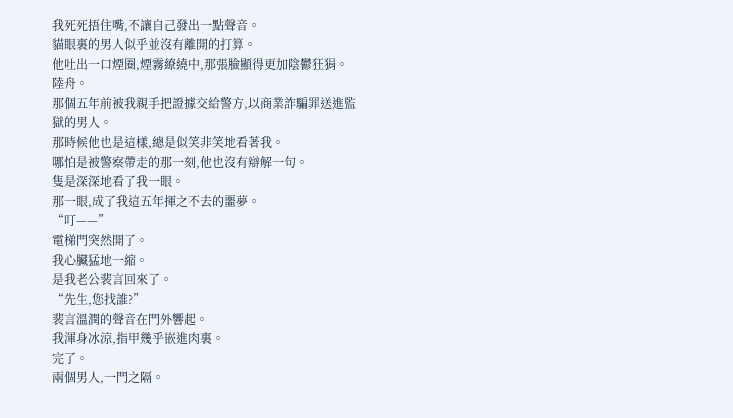我死死捂住嘴,不讓自己發出一點聲音。
貓眼裏的男人似乎並沒有離開的打算。
他吐出一口煙圈,煙霧繚繞中,那張臉顯得更加陰鬱狂狷。
陸舟。
那個五年前被我親手把證據交給警方,以商業詐騙罪送進監獄的男人。
那時候他也是這樣,總是似笑非笑地看著我。
哪怕是被警察帶走的那一刻,他也沒有辯解一句。
隻是深深地看了我一眼。
那一眼,成了我這五年揮之不去的噩夢。
“叮——”
電梯門突然開了。
我心臟猛地一縮。
是我老公裴言回來了。
“先生,您找誰?”
裴言溫潤的聲音在門外響起。
我渾身冰涼,指甲幾乎嵌進肉裏。
完了。
兩個男人,一門之隔。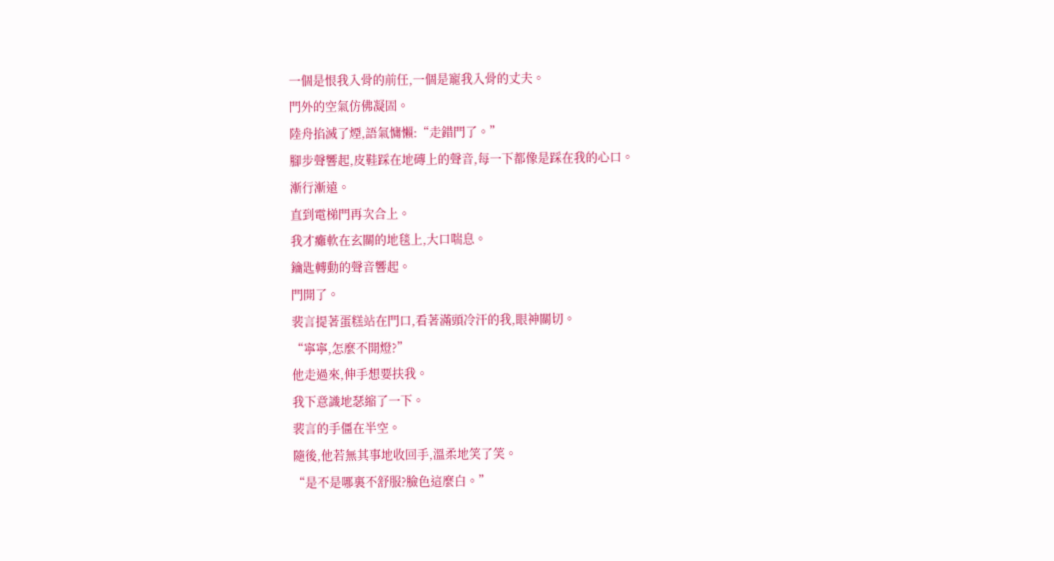一個是恨我入骨的前任,一個是寵我入骨的丈夫。
門外的空氣仿佛凝固。
陸舟掐滅了煙,語氣慵懶:“走錯門了。”
腳步聲響起,皮鞋踩在地磚上的聲音,每一下都像是踩在我的心口。
漸行漸遠。
直到電梯門再次合上。
我才癱軟在玄關的地毯上,大口喘息。
鑰匙轉動的聲音響起。
門開了。
裴言提著蛋糕站在門口,看著滿頭冷汗的我,眼神關切。
“寧寧,怎麼不開燈?”
他走過來,伸手想要扶我。
我下意識地瑟縮了一下。
裴言的手僵在半空。
隨後,他若無其事地收回手,溫柔地笑了笑。
“是不是哪裏不舒服?臉色這麼白。”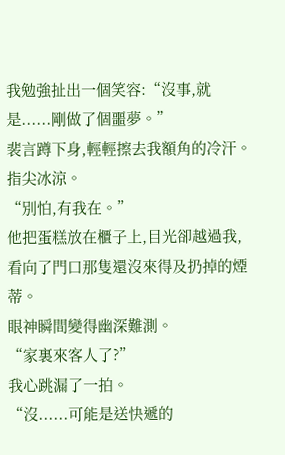我勉強扯出一個笑容:“沒事,就是......剛做了個噩夢。”
裴言蹲下身,輕輕擦去我額角的冷汗。
指尖冰涼。
“別怕,有我在。”
他把蛋糕放在櫃子上,目光卻越過我,看向了門口那隻還沒來得及扔掉的煙蒂。
眼神瞬間變得幽深難測。
“家裏來客人了?”
我心跳漏了一拍。
“沒......可能是送快遞的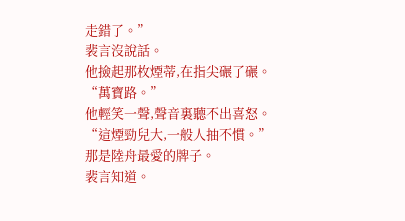走錯了。”
裴言沒說話。
他撿起那枚煙蒂,在指尖碾了碾。
“萬寶路。”
他輕笑一聲,聲音裏聽不出喜怒。
“這煙勁兒大,一般人抽不慣。”
那是陸舟最愛的牌子。
裴言知道。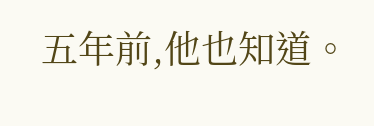五年前,他也知道。